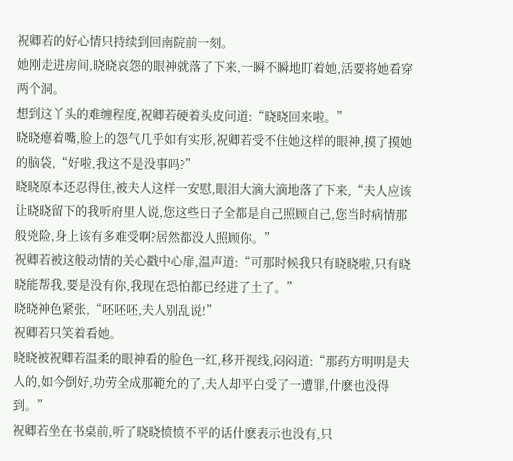祝卿若的好心情只持续到回南院前一刻。
她刚走进房间,晓晓哀怨的眼神就落了下来,一瞬不瞬地盯着她,活要将她看穿两个洞。
想到这丫头的难缠程度,祝卿若硬着头皮问道:“晓晓回来啦。”
晓晓瘪着嘴,脸上的怨气几乎如有实形,祝卿若受不住她这样的眼神,摸了摸她的脑袋,“好啦,我这不是没事吗?”
晓晓原本还忍得住,被夫人这样一安慰,眼泪大滴大滴地落了下来,“夫人应该让晓晓留下的我听府里人说,您这些日子全都是自己照顾自己,您当时病情那般兇险,身上该有多难受啊?居然都没人照顾你。”
祝卿若被这般动情的关心戳中心扉,温声道:“可那时候我只有晓晓啦,只有晓晓能帮我,要是没有你,我现在恐怕都已经进了土了。”
晓晓神色紧张,“呸呸呸,夫人别乱说!”
祝卿若只笑着看她。
晓晓被祝卿若温柔的眼神看的脸色一红,移开视线,闷闷道:“那药方明明是夫人的,如今倒好,功劳全成那範允的了,夫人却平白受了一遭罪,什麽也没得到。”
祝卿若坐在书桌前,听了晓晓愤愤不平的话什麽表示也没有,只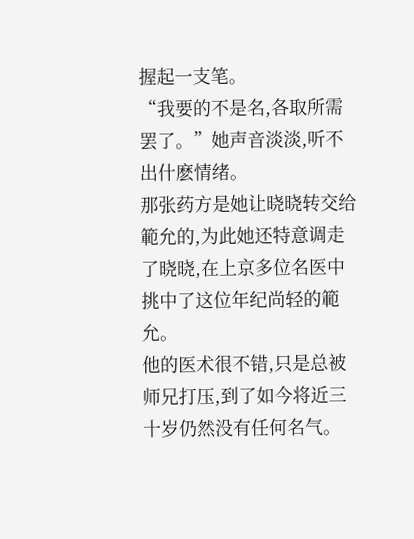握起一支笔。
“我要的不是名,各取所需罢了。”她声音淡淡,听不出什麽情绪。
那张药方是她让晓晓转交给範允的,为此她还特意调走了晓晓,在上京多位名医中挑中了这位年纪尚轻的範允。
他的医术很不错,只是总被师兄打压,到了如今将近三十岁仍然没有任何名气。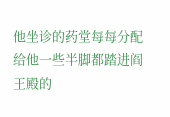他坐诊的药堂每每分配给他一些半脚都踏进阎王殿的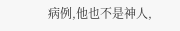病例,他也不是神人,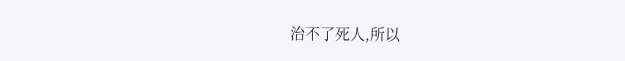治不了死人,所以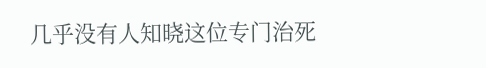几乎没有人知晓这位专门治死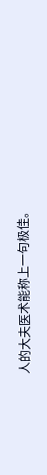人的大夫医术能称上一句极佳。